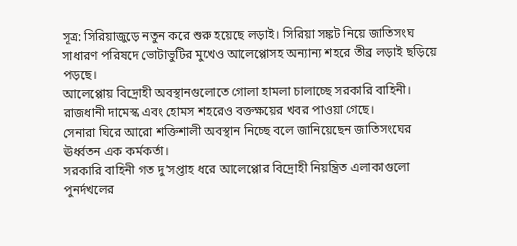সূত্র: সিরিয়াজুড়ে নতুন করে শুরু হয়েছে লড়াই। সিরিয়া সঙ্কট নিয়ে জাতিসংঘ সাধারণ পরিষদে ভোটাভুটির মুখেও আলেপ্পোসহ অন্যান্য শহরে তীব্র লড়াই ছড়িয়ে পড়ছে।
আলেপ্পোয় বিদ্রোহী অবস্থানগুলোতে গোলা হামলা চালাচ্ছে সরকারি বাহিনী। রাজধানী দামেস্ক এবং হোমস শহরেও বক্তক্ষয়ের খবর পাওয়া গেছে।
সেনারা ঘিরে আরো শক্তিশালী অবস্থান নিচ্ছে বলে জানিয়েছেন জাতিসংঘের ঊর্ধ্বতন এক কর্মকর্তা।
সরকারি বাহিনী গত দু’সপ্তাহ ধরে আলেপ্পোর বিদ্রোহী নিয়ন্ত্রিত এলাকাগুলো পুনর্দখলের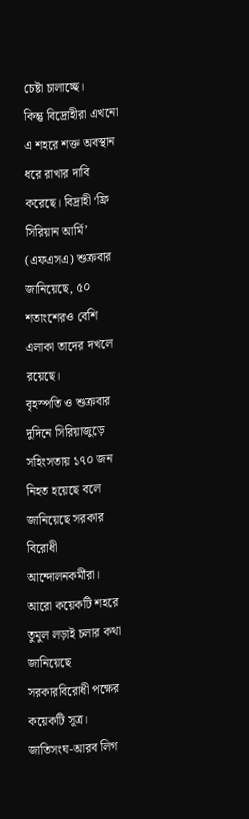চেষ্টা চালাচ্ছে।
কিন্তু বিদ্রোহীরা এখনো এ শহরে শক্ত অবস্থান ধরে রাখার দাবি করেছে। বিদ্রাহী ‘ফ্রি সিরিয়ান আর্মি’ (এফএসএ) শুক্রবার জানিয়েছে, ৫০ শতাংশেরও বেশি এলাকা তাদের দখলে রয়েছে।
বৃহস্পতি ও শুক্রবার দুদিনে সিরিয়াজুড়ে সহিংসতায় ১৭০ জন নিহত হয়েছে বলে জানিয়েছে সরকার বিরোধী আন্দোলনকর্মীরা।
আরো কয়েকটি শহরে তুমুল লড়াই চলার কথা জানিয়েছে সরকারবিরোধী পক্ষের কয়েকটি সূত্র।
জাতিসংঘ-আরব লিগ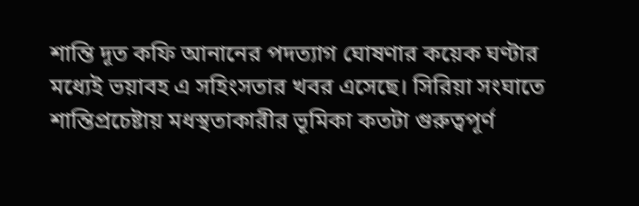শান্তি দূত কফি আনানের পদত্যাগ ঘোষণার কয়েক ঘণ্টার মধ্যেই ভয়াবহ এ সহিংসতার খবর এসেছে। সিরিয়া সংঘাতে শান্তিপ্রচেষ্টায় মধস্থতাকারীর ভূমিকা কতটা গুরুত্বপূর্ণ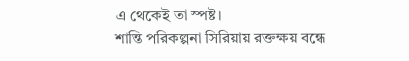এ থেকেই তা স্পষ্ট।
শান্তি পরিকল্পনা সিরিয়ায় রক্তক্ষয় বন্ধে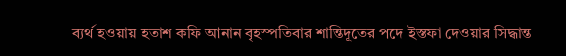ব্যর্থ হওয়ায় হতাশ কফি আনান বৃহস্পতিবার শান্তিদূতের পদে ইস্তফা দেওয়ার সিদ্ধান্ত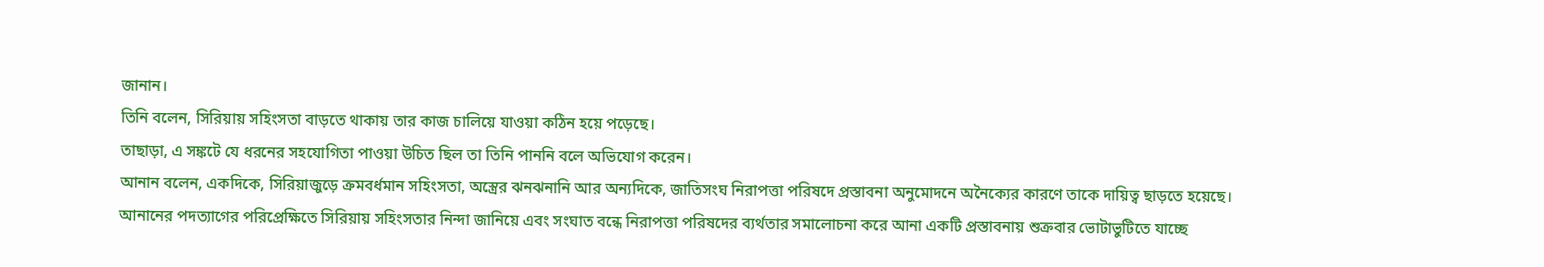জানান।
তিনি বলেন, সিরিয়ায় সহিংসতা বাড়তে থাকায় তার কাজ চালিয়ে যাওয়া কঠিন হয়ে পড়েছে।
তাছাড়া, এ সঙ্কটে যে ধরনের সহযোগিতা পাওয়া উচিত ছিল তা তিনি পাননি বলে অভিযোগ করেন।
আনান বলেন, একদিকে, সিরিয়াজুড়ে ক্রমবর্ধমান সহিংসতা, অস্ত্রের ঝনঝনানি আর অন্যদিকে, জাতিসংঘ নিরাপত্তা পরিষদে প্রস্তাবনা অনুমোদনে অনৈক্যের কারণে তাকে দায়িত্ব ছাড়তে হয়েছে।
আনানের পদত্যাগের পরিপ্রেক্ষিতে সিরিয়ায় সহিংসতার নিন্দা জানিয়ে এবং সংঘাত বন্ধে নিরাপত্তা পরিষদের ব্যর্থতার সমালোচনা করে আনা একটি প্রস্তাবনায় শুক্রবার ভোটাভুটিতে যাচ্ছে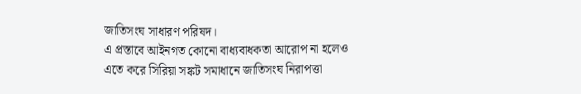জাতিসংঘ সাধারণ পরিষদ।
এ প্রস্তাবে আইনগত কোনো বাধ্যবাধকতা আরোপ না হলেও এতে করে সিরিয়া সঙ্কট সমাধানে জাতিসংঘ নিরাপত্তা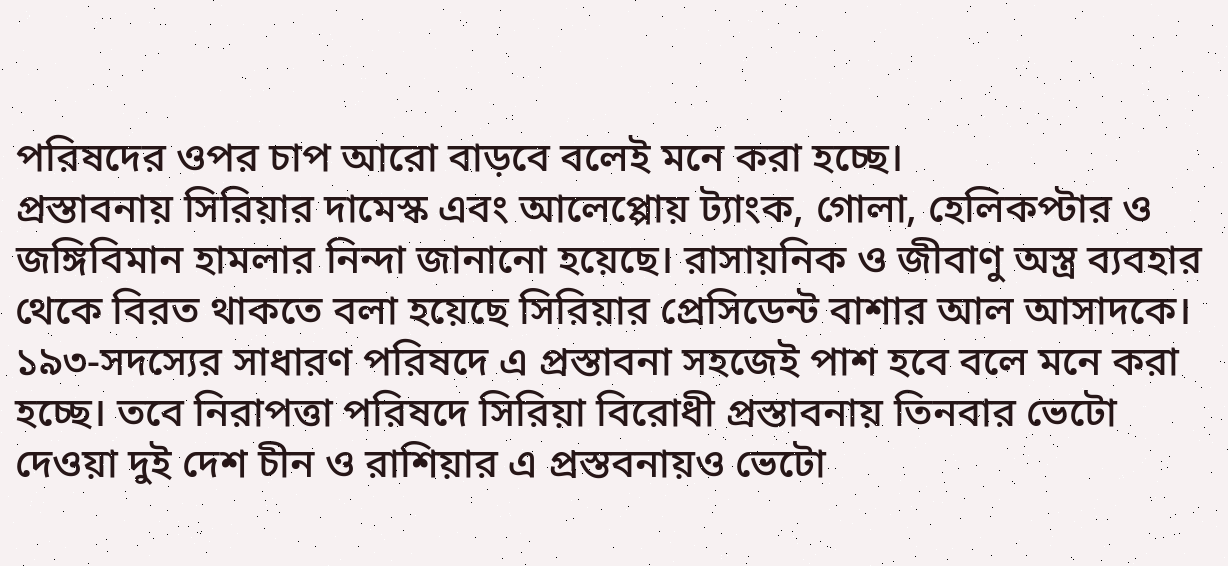পরিষদের ওপর চাপ আরো বাড়বে বলেই মনে করা হচ্ছে।
প্রস্তাবনায় সিরিয়ার দামেস্ক এবং আলেপ্পোয় ট্যাংক, গোলা, হেলিকপ্টার ও জঙ্গিবিমান হামলার নিন্দা জানানো হয়েছে। রাসায়নিক ও জীবাণু অস্ত্র ব্যবহার থেকে বিরত থাকতে বলা হয়েছে সিরিয়ার প্রেসিডেন্ট বাশার আল আসাদকে।
১৯৩-সদস্যের সাধারণ পরিষদে এ প্রস্তাবনা সহজেই পাশ হবে বলে মনে করা হচ্ছে। তবে নিরাপত্তা পরিষদে সিরিয়া বিরোধী প্রস্তাবনায় তিনবার ভেটো দেওয়া দুই দেশ চীন ও রাশিয়ার এ প্রস্তবনায়ও ভেটো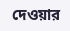দেওয়ার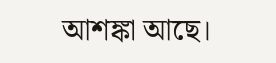আশঙ্কা আছে।